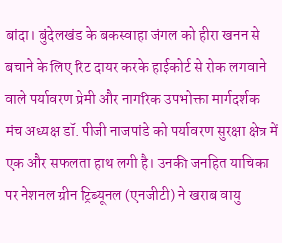बांदा। बुंदेलखंड के बकस्वाहा जंगल को हीरा खनन से बचाने के लिए रिट दायर करके हाईकोर्ट से रोक लगवाने वाले पर्यावरण प्रेमी और नागरिक उपभोक्ता मार्गदर्शक मंच अध्यक्ष डॉ. पीजी नाजपांडे को पर्यावरण सुरक्षा क्षेत्र में एक और सफलता हाथ लगी है। उनकी जनहित याचिका पर नेशनल ग्रीन ट्रिब्यूनल (एनजीटी) ने खराब वायु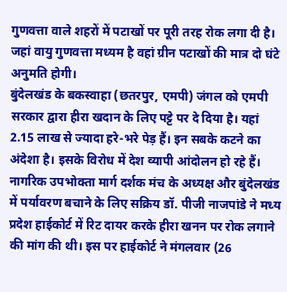गुणवत्ता वाले शहरों में पटाखों पर पूरी तरह रोक लगा दी है। जहां वायु गुणवत्ता मध्यम है वहां ग्रीन पटाखों की मात्र दो घंटे अनुमति होगी।
बुंदेलखंड के बकस्वाहा (छतरपुर, एमपी) जंगल को एमपी सरकार द्वारा हीरा खदान के लिए पट्टे पर दे दिया है। यहां 2.15 लाख से ज्यादा हरे-भरे पेड़ हैं। इन सबके कटने का अंदेशा है। इसके विरोध में देश व्यापी आंदोलन हो रहे हैं।
नागरिक उपभोक्ता मार्ग दर्शक मंच के अध्यक्ष और बुंदेलखंड में पर्यावरण बचाने के लिए सक्रिय डॉ. पीजी नाजपांडे ने मध्य प्रदेश हाईकोर्ट में रिट दायर करके हीरा खनन पर रोक लगाने की मांग की थी। इस पर हाईकोर्ट ने मंगलवार (26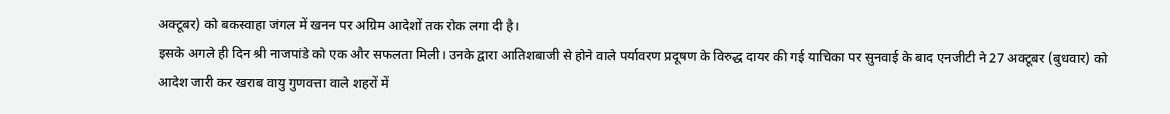अक्टूबर) को बकस्वाहा जंगल में खनन पर अग्रिम आदेशों तक रोक लगा दी है।
इसके अगले ही दिन श्री नाजपांडे को एक और सफलता मिली। उनके द्वारा आतिशबाजी से होने वाले पर्यावरण प्रदूषण के विरुद्ध दायर की गई याचिका पर सुनवाई के बाद एनजीटी ने 27 अक्टूबर (बुधवार) को आदेश जारी कर खराब वायु गुणवत्ता वाले शहरों में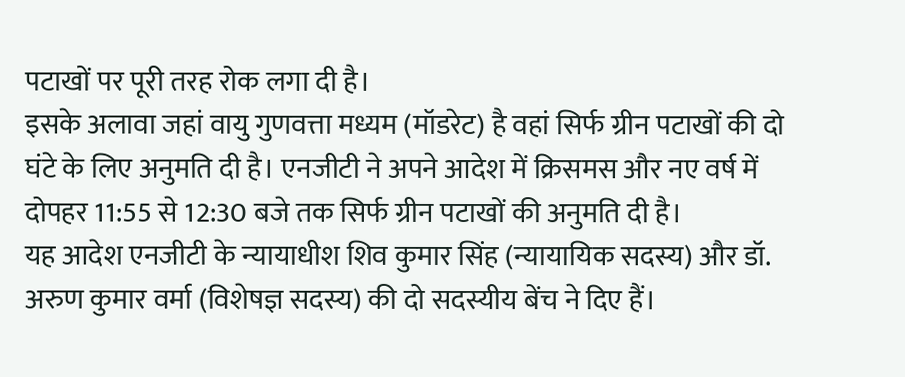पटाखों पर पूरी तरह रोक लगा दी है।
इसके अलावा जहां वायु गुणवत्ता मध्यम (मॉडरेट) है वहां सिर्फ ग्रीन पटाखों की दो घंटे के लिए अनुमति दी है। एनजीटी ने अपने आदेश में क्रिसमस और नए वर्ष में दोपहर 11:55 से 12:30 बजे तक सिर्फ ग्रीन पटाखों की अनुमति दी है।
यह आदेश एनजीटी के न्यायाधीश शिव कुमार सिंह (न्यायायिक सदस्य) और डॉ. अरुण कुमार वर्मा (विशेषज्ञ सदस्य) की दो सदस्यीय बेंच ने दिए हैं।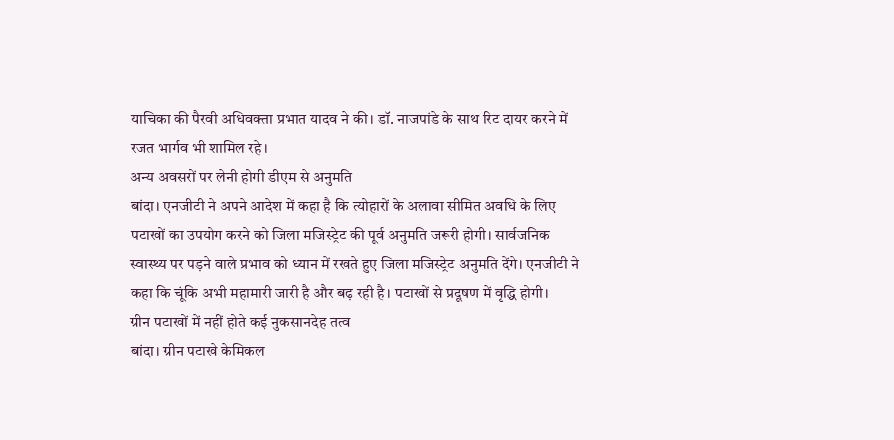याचिका की पैरवी अधिवक्ता प्रभात यादव ने की। डॉ. नाजपांडे के साथ रिट दायर करने में रजत भार्गव भी शामिल रहे।
अन्य अवसरों पर लेनी होगी डीएम से अनुमति
बांदा। एनजीटी ने अपने आदेश में कहा है कि त्योहारों के अलावा सीमित अवधि के लिए पटाखों का उपयोग करने को जिला मजिस्ट्रेट की पूर्व अनुमति जरूरी होगी। सार्वजनिक स्वास्थ्य पर पड़ने वाले प्रभाव को ध्यान में रखते हुए जिला मजिस्ट्रेट अनुमति देंगे। एनजीटी ने कहा कि चूंकि अभी महामारी जारी है और बढ़ रही है। पटाखों से प्रदूषण में वृद्धि होगी।
ग्रीन पटाखों में नहीं होते कई नुकसानदेह तत्व
बांदा। ग्रीन पटाखे केमिकल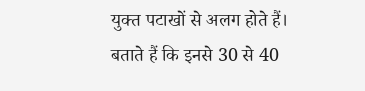युक्त पटाखों से अलग होते हैं। बताते हैं कि इनसे 30 से 40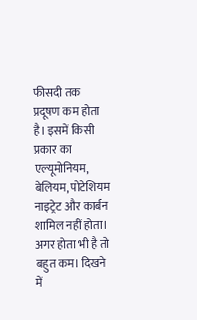फीसदी तक प्रदूषण कम होता है। इसमें किसी प्रकार का एल्यूमोनियम, बेलियम, पोटेशियम नाइट्रेट और कार्बन शामिल नहीं होता। अगर होता भी है तो बहुत कम। दिखने में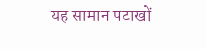यह सामान पटाखों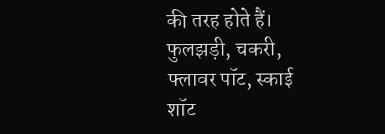की तरह होते हैं। फुलझड़ी, चकरी, फ्लावर पॉट, स्काई शॉट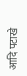आदि पटाखे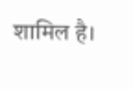शामिल है।